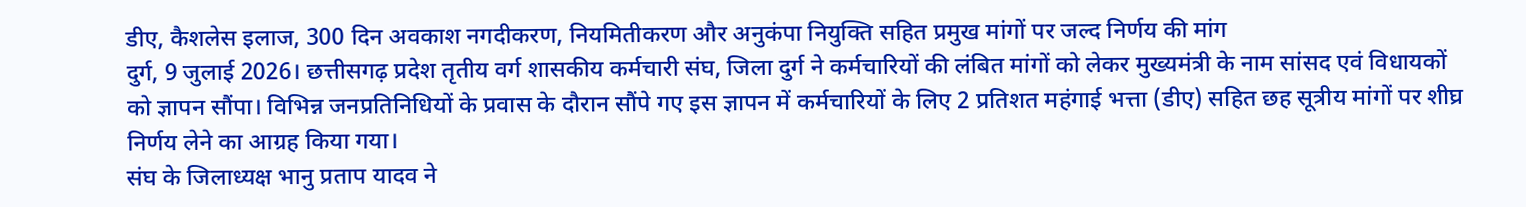डीए, कैशलेस इलाज, 300 दिन अवकाश नगदीकरण, नियमितीकरण और अनुकंपा नियुक्ति सहित प्रमुख मांगों पर जल्द निर्णय की मांग
दुर्ग, 9 जुलाई 2026। छत्तीसगढ़ प्रदेश तृतीय वर्ग शासकीय कर्मचारी संघ, जिला दुर्ग ने कर्मचारियों की लंबित मांगों को लेकर मुख्यमंत्री के नाम सांसद एवं विधायकों को ज्ञापन सौंपा। विभिन्न जनप्रतिनिधियों के प्रवास के दौरान सौंपे गए इस ज्ञापन में कर्मचारियों के लिए 2 प्रतिशत महंगाई भत्ता (डीए) सहित छह सूत्रीय मांगों पर शीघ्र निर्णय लेने का आग्रह किया गया।
संघ के जिलाध्यक्ष भानु प्रताप यादव ने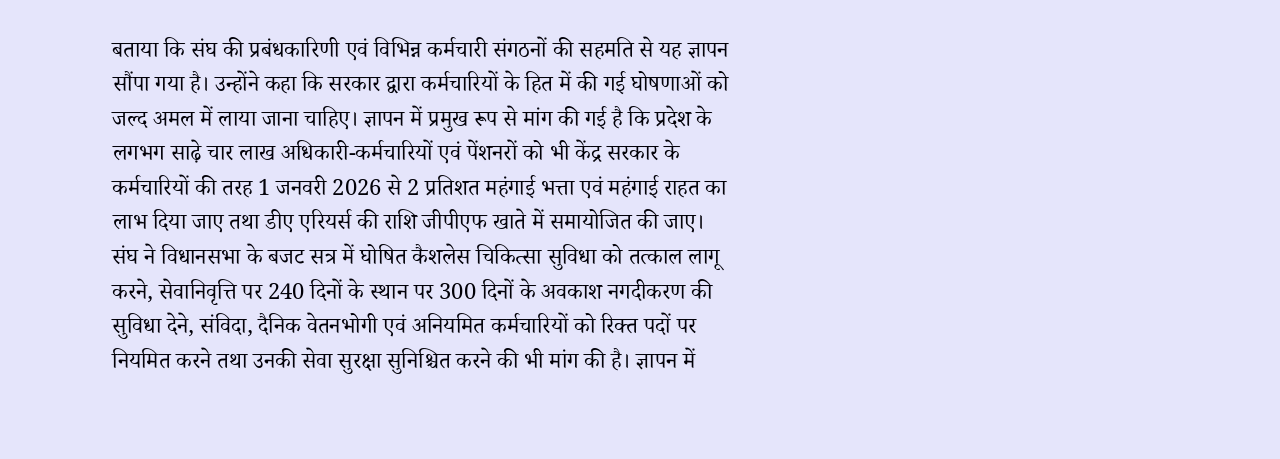बताया कि संघ की प्रबंधकारिणी एवं विभिन्न कर्मचारी संगठनों की सहमति से यह ज्ञापन सौंपा गया है। उन्होंने कहा कि सरकार द्वारा कर्मचारियों के हित में की गई घोषणाओं को जल्द अमल में लाया जाना चाहिए। ज्ञापन में प्रमुख रूप से मांग की गई है कि प्रदेश के लगभग साढ़े चार लाख अधिकारी-कर्मचारियों एवं पेंशनरों को भी केंद्र सरकार के कर्मचारियों की तरह 1 जनवरी 2026 से 2 प्रतिशत महंगाई भत्ता एवं महंगाई राहत का लाभ दिया जाए तथा डीए एरियर्स की राशि जीपीएफ खाते में समायोजित की जाए।
संघ ने विधानसभा के बजट सत्र में घोषित कैशलेस चिकित्सा सुविधा को तत्काल लागू करने, सेवानिवृत्ति पर 240 दिनों के स्थान पर 300 दिनों के अवकाश नगदीकरण की सुविधा देने, संविदा, दैनिक वेतनभोगी एवं अनियमित कर्मचारियों को रिक्त पदों पर नियमित करने तथा उनकी सेवा सुरक्षा सुनिश्चित करने की भी मांग की है। ज्ञापन में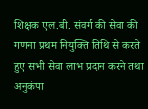शिक्षक एल.बी. संवर्ग की सेवा की गणना प्रथम नियुक्ति तिथि से करते हुए सभी सेवा लाभ प्रदान करने तथा अनुकंपा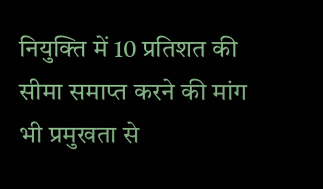नियुक्ति में 10 प्रतिशत की सीमा समाप्त करने की मांग भी प्रमुखता से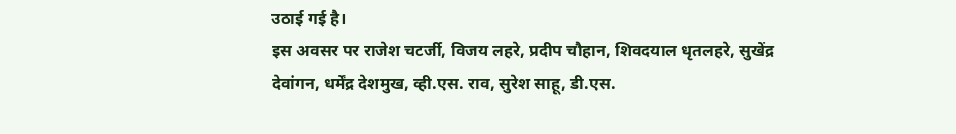उठाई गई है।
इस अवसर पर राजेश चटर्जी, विजय लहरे, प्रदीप चौहान, शिवदयाल धृतलहरे, सुखेंद्र देवांगन, धर्मेंद्र देशमुख, व्ही.एस. राव, सुरेश साहू, डी.एस.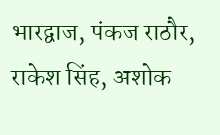भारद्वाज, पंकज राठौर, राकेश सिंह, अशोक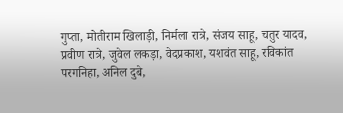गुप्ता, मोतीराम खिलाड़ी, निर्मला रात्रे, संजय साहू, चतुर यादव, प्रवीण रात्रे, जुवेल लकड़ा, वेदप्रकाश, यशवंत साहू, रविकांत परगनिहा, अनिल दुबे,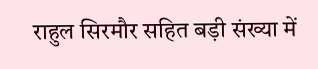राहुल सिरमौर सहित बड़ी संख्या में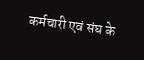कर्मचारी एवं संघ के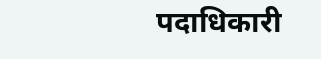पदाधिकारी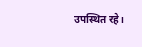उपस्थित रहे।